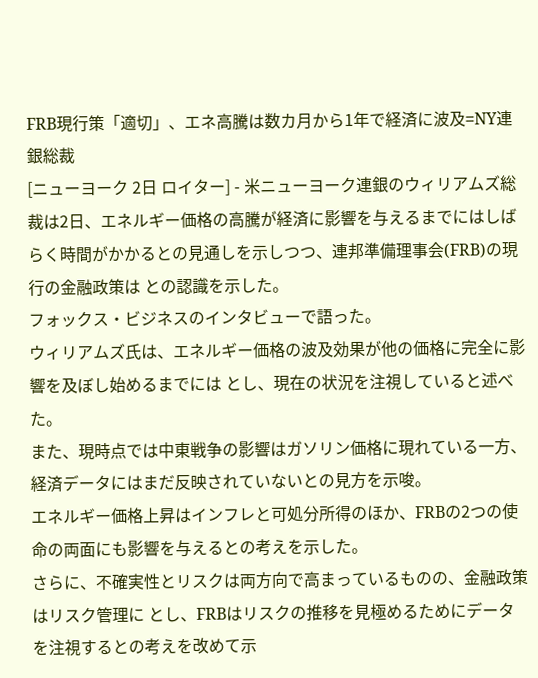FRB現行策「適切」、エネ高騰は数カ月から1年で経済に波及=NY連銀総裁
[ニューヨーク 2日 ロイター] - 米ニューヨーク連銀のウィリアムズ総裁は2日、エネルギー価格の高騰が経済に影響を与えるまでにはしばらく時間がかかるとの見通しを示しつつ、連邦準備理事会(FRB)の現行の金融政策は との認識を示した。
フォックス・ビジネスのインタビューで語った。
ウィリアムズ氏は、エネルギー価格の波及効果が他の価格に完全に影響を及ぼし始めるまでには とし、現在の状況を注視していると述べた。
また、現時点では中東戦争の影響はガソリン価格に現れている一方、経済データにはまだ反映されていないとの見方を示唆。
エネルギー価格上昇はインフレと可処分所得のほか、FRBの2つの使命の両面にも影響を与えるとの考えを示した。
さらに、不確実性とリスクは両方向で高まっているものの、金融政策はリスク管理に とし、FRBはリスクの推移を見極めるためにデータを注視するとの考えを改めて示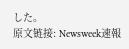した。
原文链接: Newsweek速報